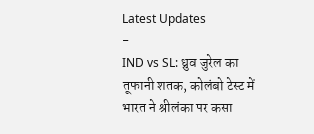Latest Updates
-
IND vs SL: ध्रुव जुरेल का तूफानी शतक, कोलंबो टेस्ट में भारत ने श्रीलंका पर कसा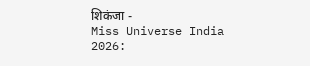शिकंजा -
Miss Universe India 2026: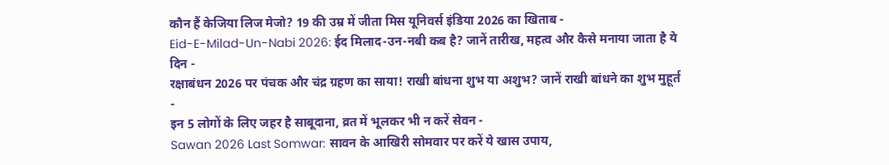कौन हैं केजिया लिज मेजो? 19 की उम्र में जीता मिस यूनिवर्स इंडिया 2026 का खिताब -
Eid-E-Milad-Un-Nabi 2026: ईद मिलाद-उन-नबी कब है? जानें तारीख, महत्व और कैसे मनाया जाता है ये दिन -
रक्षाबंधन 2026 पर पंचक और चंद्र ग्रहण का साया! राखी बांधना शुभ या अशुभ? जानें राखी बांधने का शुभ मुहूर्त -
इन 5 लोगों के लिए जहर है साबूदाना, व्रत में भूलकर भी न करें सेवन -
Sawan 2026 Last Somwar: सावन के आखिरी सोमवार पर करें ये खास उपाय,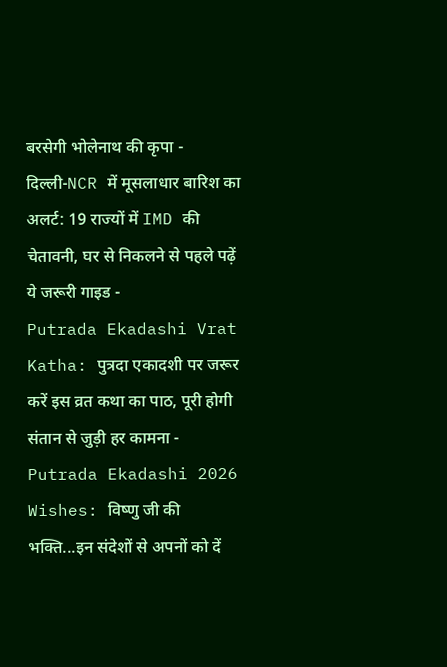बरसेगी भोलेनाथ की कृपा -
दिल्ली-NCR में मूसलाधार बारिश का अलर्ट: 19 राज्यों में IMD की चेतावनी, घर से निकलने से पहले पढ़ें ये जरूरी गाइड -
Putrada Ekadashi Vrat Katha: पुत्रदा एकादशी पर जरूर करें इस व्रत कथा का पाठ, पूरी होगी संतान से जुड़ी हर कामना -
Putrada Ekadashi 2026 Wishes: विष्णु जी की भक्ति...इन संदेशों से अपनों को दें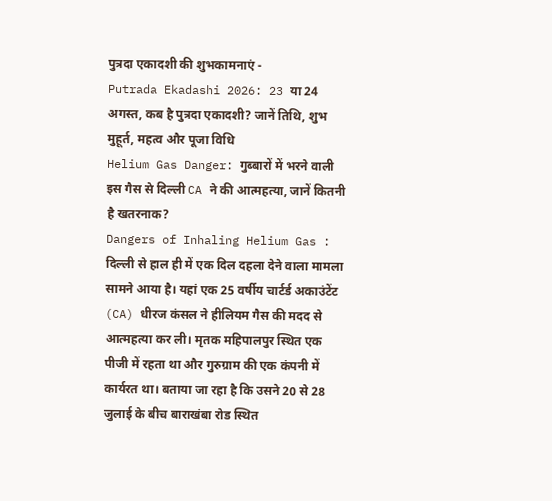पुत्रदा एकादशी की शुभकामनाएं -
Putrada Ekadashi 2026: 23 या 24 अगस्त, कब है पुत्रदा एकादशी? जानें तिथि, शुभ मुहूर्त, महत्व और पूजा विधि
Helium Gas Danger: गुब्बारों में भरने वाली इस गैस से दिल्ली CA ने की आत्महत्या, जानें कितनी है खतरनाक?
Dangers of Inhaling Helium Gas : दिल्ली से हाल ही में एक दिल दहला देने वाला मामला सामने आया है। यहां एक 25 वर्षीय चार्टर्ड अकाउंटेंट (CA) धीरज कंसल ने हीलियम गैस की मदद से आत्महत्या कर ली। मृतक महिपालपुर स्थित एक पीजी में रहता था और गुरुग्राम की एक कंपनी में कार्यरत था। बताया जा रहा है कि उसने 20 से 28 जुलाई के बीच बाराखंबा रोड स्थित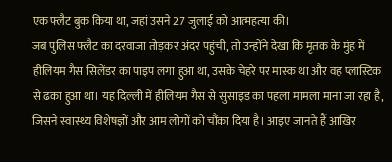एक फ्लैट बुक किया था, जहां उसने 27 जुलाई को आत्महत्या की।
जब पुलिस फ्लैट का दरवाजा तोड़कर अंदर पहुंची, तो उन्होंने देखा कि मृतक के मुंह में हीलियम गैस सिलेंडर का पाइप लगा हुआ था, उसके चेहरे पर मास्क था और वह प्लास्टिक से ढका हुआ था। यह दिल्ली में हीलियम गैस से सुसाइड का पहला मामला माना जा रहा है, जिसने स्वास्थ्य विशेषज्ञों और आम लोगों को चौंका दिया है। आइए जानते हैं आखिर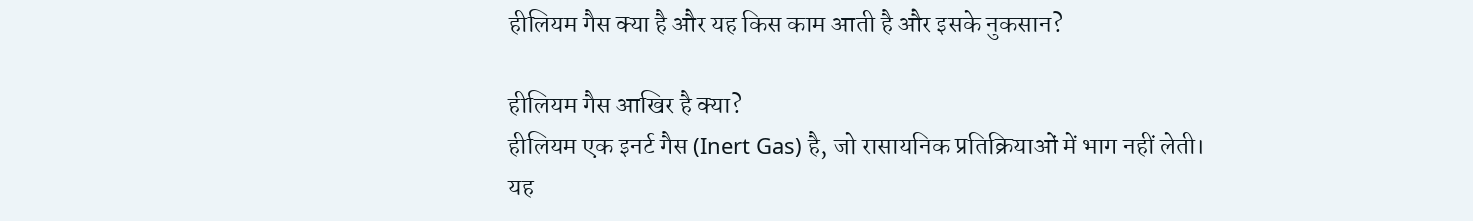हीलियम गैस क्या है और यह किस काम आती है और इसके नुकसान?

हीलियम गैस आखिर है क्या?
हीलियम एक इनर्ट गैस (Inert Gas) है, जो रासायनिक प्रतिक्रियाओं में भाग नहीं लेती। यह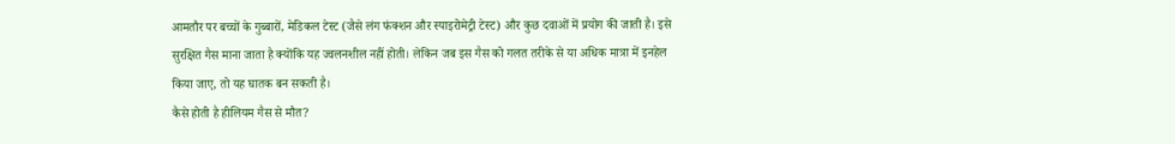आमतौर पर बच्चों के गुब्बारों, मेडिकल टेस्ट (जैसे लंग फंक्शन और स्पाइरोमेट्री टेस्ट) और कुछ दवाओं में प्रयोग की जाती है। इसे सुरक्षित गैस माना जाता है क्योंकि यह ज्वलनशील नहीं होती। लेकिन जब इस गैस को गलत तरीके से या अधिक मात्रा में इनहेल किया जाए, तो यह घातक बन सकती है।
कैसे होती है हीलियम गैस से मौत?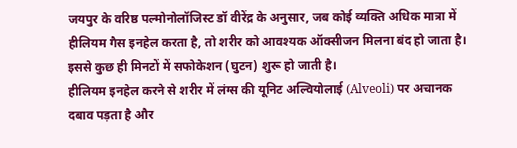जयपुर के वरिष्ठ पल्मोनोलॉजिस्ट डॉ वीरेंद्र के अनुसार, जब कोई व्यक्ति अधिक मात्रा में हीलियम गैस इनहेल करता है, तो शरीर को आवश्यक ऑक्सीजन मिलना बंद हो जाता है। इससे कुछ ही मिनटों में सफोकेशन (घुटन) शुरू हो जाती है।
हीलियम इनहेल करने से शरीर में लंग्स की यूनिट अल्वियोलाई (Alveoli) पर अचानक दबाव पड़ता है और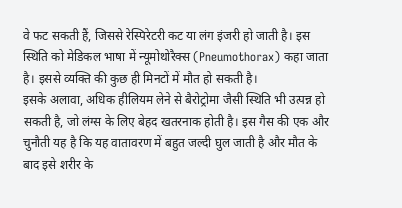वे फट सकती हैं, जिससे रेस्पिरेटरी कट या लंग इंजरी हो जाती है। इस स्थिति को मेडिकल भाषा में न्यूमोथोरैक्स (Pneumothorax) कहा जाता है। इससे व्यक्ति की कुछ ही मिनटों में मौत हो सकती है।
इसके अलावा, अधिक हीलियम लेने से बैरोट्रोमा जैसी स्थिति भी उत्पन्न हो सकती है, जो लंग्स के लिए बेहद खतरनाक होती है। इस गैस की एक और चुनौती यह है कि यह वातावरण में बहुत जल्दी घुल जाती है और मौत के बाद इसे शरीर के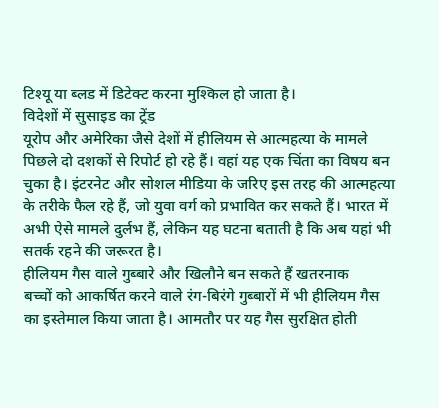टिश्यू या ब्लड में डिटेक्ट करना मुश्किल हो जाता है।
विदेशों में सुसाइड का ट्रेंड
यूरोप और अमेरिका जैसे देशों में हीलियम से आत्महत्या के मामले पिछले दो दशकों से रिपोर्ट हो रहे हैं। वहां यह एक चिंता का विषय बन चुका है। इंटरनेट और सोशल मीडिया के जरिए इस तरह की आत्महत्या के तरीके फैल रहे हैं, जो युवा वर्ग को प्रभावित कर सकते हैं। भारत में अभी ऐसे मामले दुर्लभ हैं, लेकिन यह घटना बताती है कि अब यहां भी सतर्क रहने की जरूरत है।
हीलियम गैस वाले गुब्बारे और खिलौने बन सकते हैं खतरनाक
बच्चों को आकर्षित करने वाले रंग-बिरंगे गुब्बारों में भी हीलियम गैस का इस्तेमाल किया जाता है। आमतौर पर यह गैस सुरक्षित होती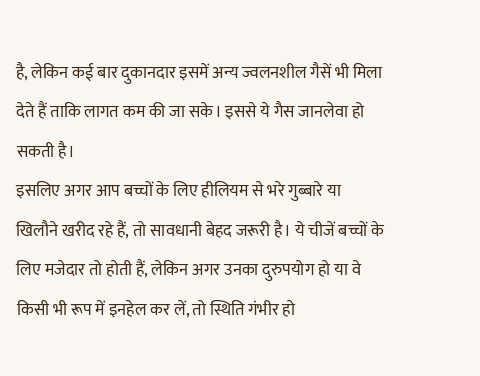है, लेकिन कई बार दुकानदार इसमें अन्य ज्वलनशील गैसें भी मिला देते हैं ताकि लागत कम की जा सके। इससे ये गैस जानलेवा हो सकती है।
इसलिए अगर आप बच्चों के लिए हीलियम से भरे गुब्बारे या खिलौने खरीद रहे हैं, तो सावधानी बेहद जरूरी है। ये चीजें बच्चों के लिए मजेदार तो होती हैं, लेकिन अगर उनका दुरुपयोग हो या वे किसी भी रूप में इनहेल कर लें, तो स्थिति गंभीर हो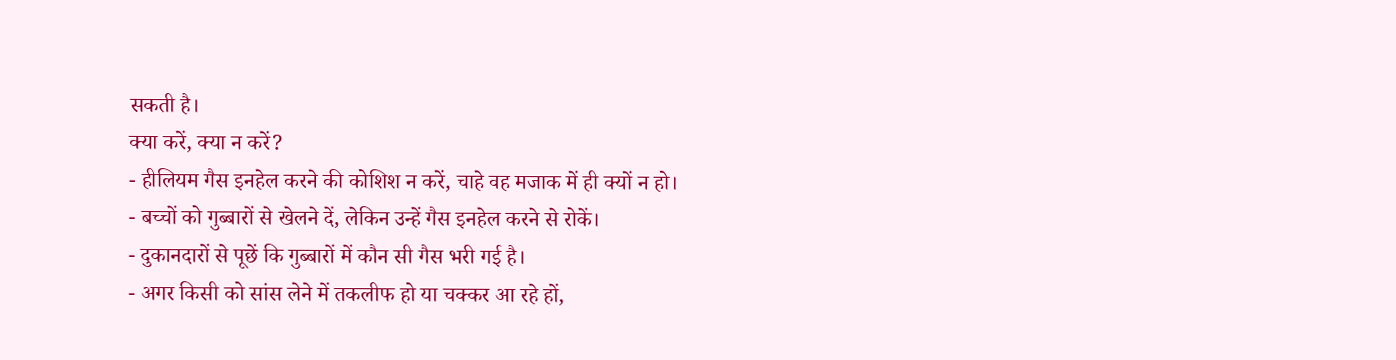सकती है।
क्या करें, क्या न करें?
- हीलियम गैस इनहेल करने की कोशिश न करें, चाहे वह मजाक में ही क्यों न हो।
- बच्चों को गुब्बारों से खेलने दें, लेकिन उन्हें गैस इनहेल करने से रोकें।
- दुकानदारों से पूछें कि गुब्बारों में कौन सी गैस भरी गई है।
- अगर किसी को सांस लेने में तकलीफ हो या चक्कर आ रहे हों,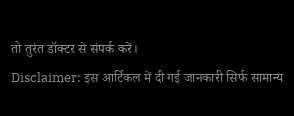तो तुरंत डॉक्टर से संपर्क करें।
Disclaimer: इस आर्टिकल में दी गई जानकारी सिर्फ सामान्य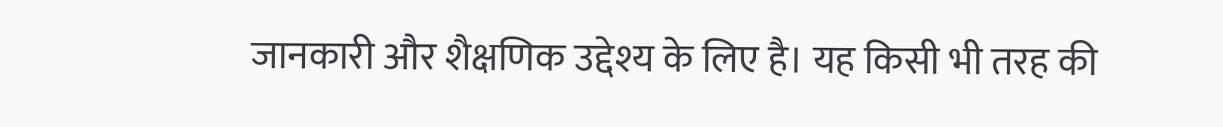जानकारी और शैक्षणिक उद्देश्य के लिए है। यह किसी भी तरह की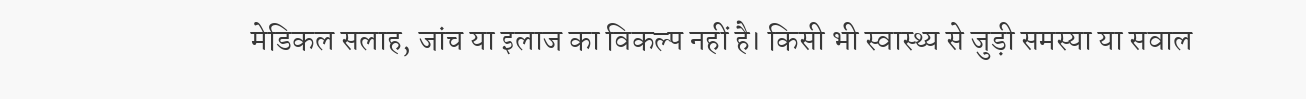मेडिकल सलाह, जांच या इलाज का विकल्प नहीं है। किसी भी स्वास्थ्य से जुड़ी समस्या या सवाल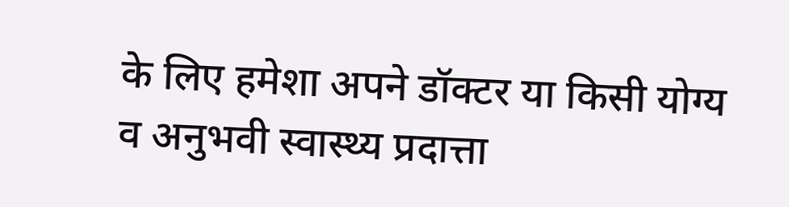के लिए हमेशा अपने डॉक्टर या किसी योग्य व अनुभवी स्वास्थ्य प्रदात्ता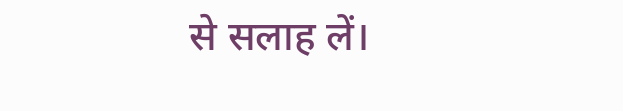से सलाह लें।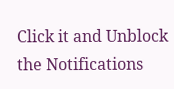Click it and Unblock the Notifications